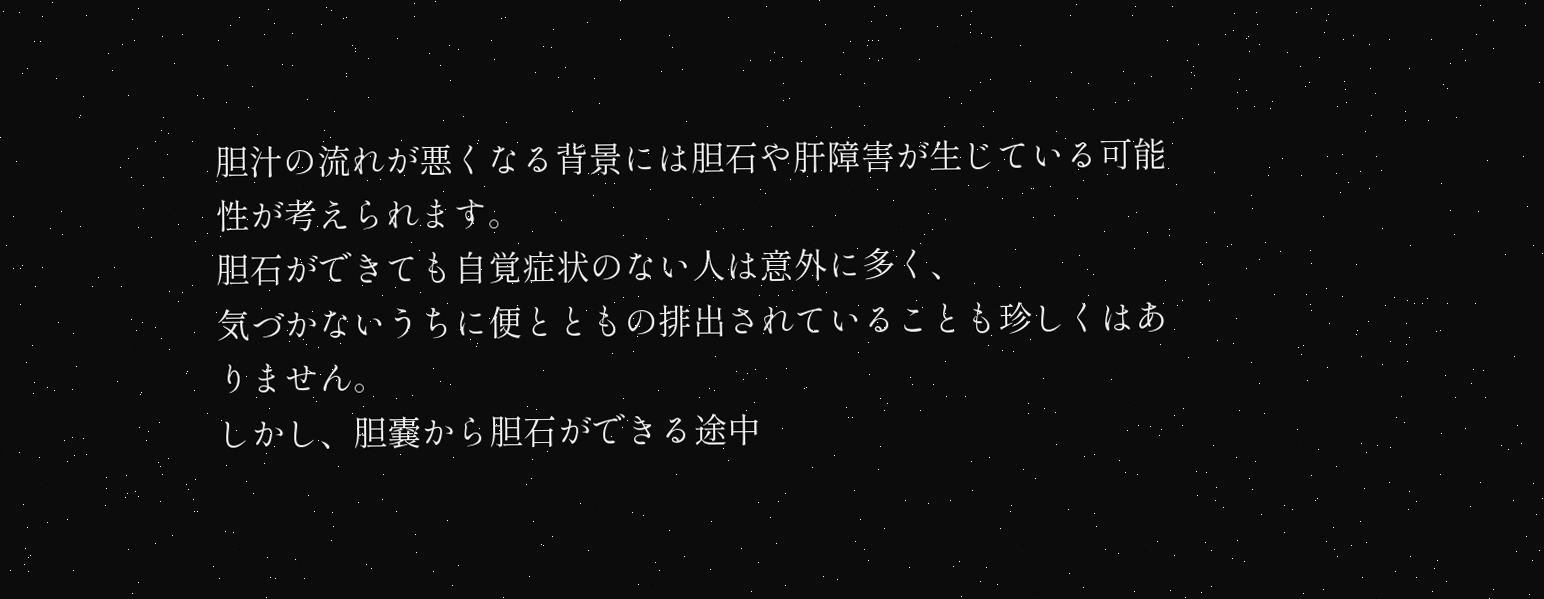胆汁の流れが悪くなる背景には胆石や肝障害が生じている可能性が考えられます。
胆石ができても自覚症状のない人は意外に多く、
気づかないうちに便とともの排出されていることも珍しくはありません。
しかし、胆嚢から胆石ができる途中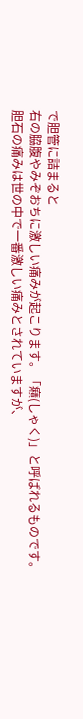で胆管に詰まると
右の脇腹やみぞおちに激しい痛みが起こります。「癪(しゃく)」と呼ばれるものです。
胆石の痛みは世の中で一番激しい痛みとされていますが、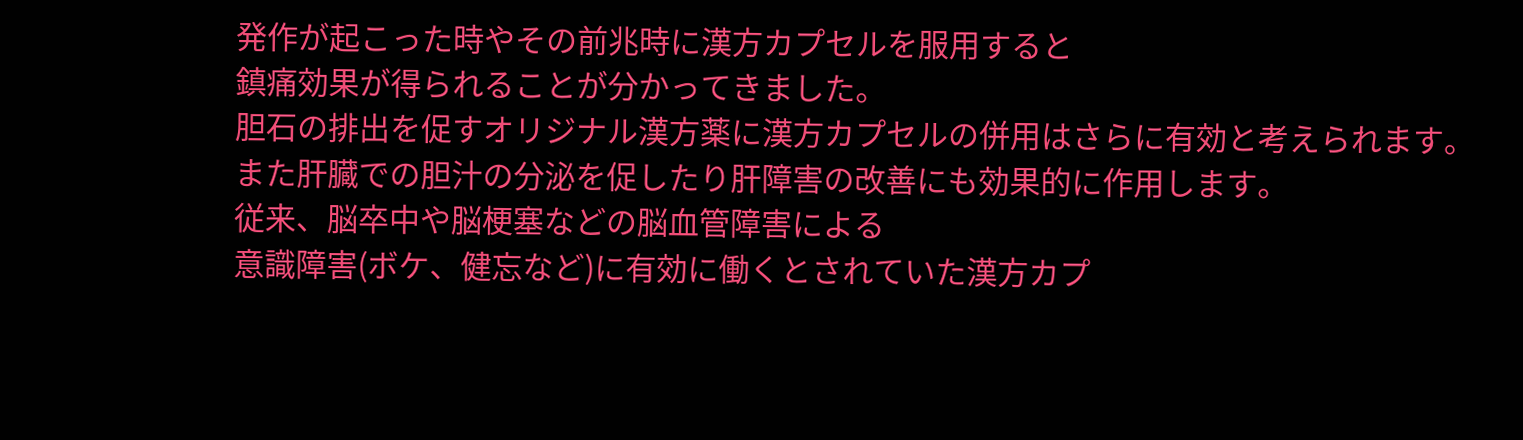発作が起こった時やその前兆時に漢方カプセルを服用すると
鎮痛効果が得られることが分かってきました。
胆石の排出を促すオリジナル漢方薬に漢方カプセルの併用はさらに有効と考えられます。
また肝臓での胆汁の分泌を促したり肝障害の改善にも効果的に作用します。
従来、脳卒中や脳梗塞などの脳血管障害による
意識障害(ボケ、健忘など)に有効に働くとされていた漢方カプ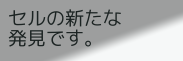セルの新たな発見です。